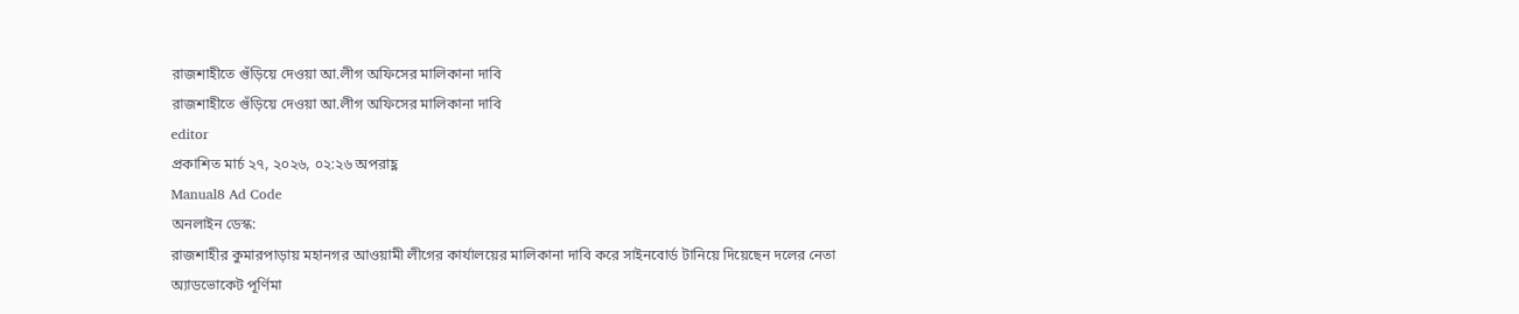রাজশাহীতে গুঁড়িয়ে দেওয়া আ.লীগ অফিসের মালিকানা দাবি
রাজশাহীতে গুঁড়িয়ে দেওয়া আ.লীগ অফিসের মালিকানা দাবি
editor
প্রকাশিত মার্চ ২৭, ২০২৬, ০২:২৬ অপরাহ্ণ
Manual8 Ad Code
অনলাইন ডেস্ক:
রাজশাহীর কুমারপাড়ায় মহানগর আওয়ামী লীগের কার্যালয়ের মালিকানা দাবি করে সাইনবোর্ড টানিয়ে দিয়েছেন দলের নেতা অ্যাডভোকেট পূর্ণিমা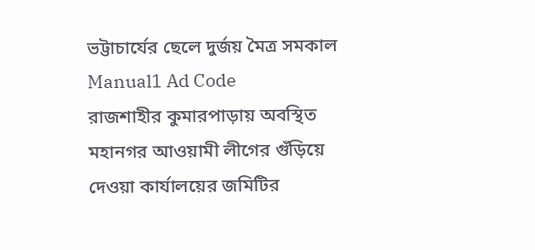ভট্টাচার্যের ছেলে দুর্জয় মৈত্র সমকাল
Manual1 Ad Code
রাজশাহীর কুমারপাড়ায় অবস্থিত মহানগর আওয়ামী লীগের গুঁড়িয়ে দেওয়া কার্যালয়ের জমিটির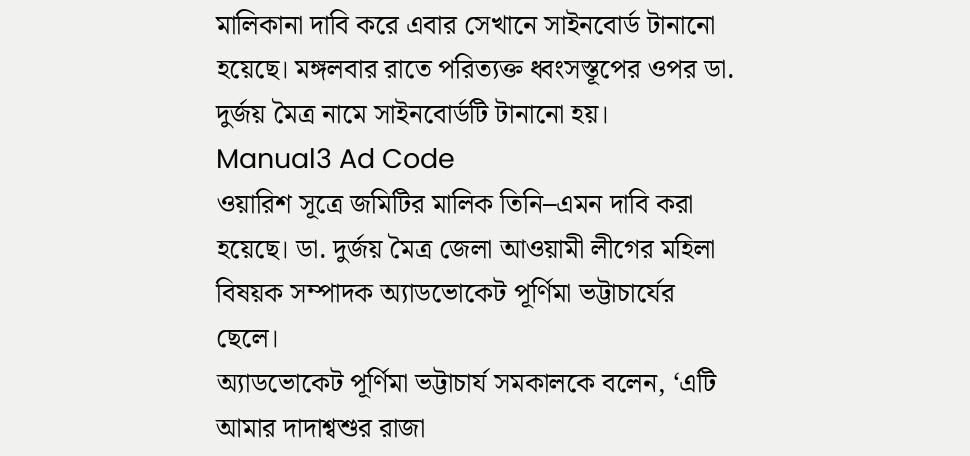মালিকানা দাবি করে এবার সেখানে সাইনবোর্ড টানানো হয়েছে। মঙ্গলবার রাতে পরিত্যক্ত ধ্বংসস্তূপের ওপর ডা. দুর্জয় মৈত্র নামে সাইনবোর্ডটি টানানো হয়।
Manual3 Ad Code
ওয়ারিশ সূত্রে জমিটির মালিক তিনি–এমন দাবি করা হয়েছে। ডা. দুর্জয় মৈত্র জেলা আওয়ামী লীগের মহিলা বিষয়ক সম্পাদক অ্যাডভোকেট পূর্ণিমা ভট্টাচার্যের ছেলে।
অ্যাডভোকেট পূর্ণিমা ভট্টাচার্য সমকালকে বলেন, ‘এটি আমার দাদাশ্বশুর রাজা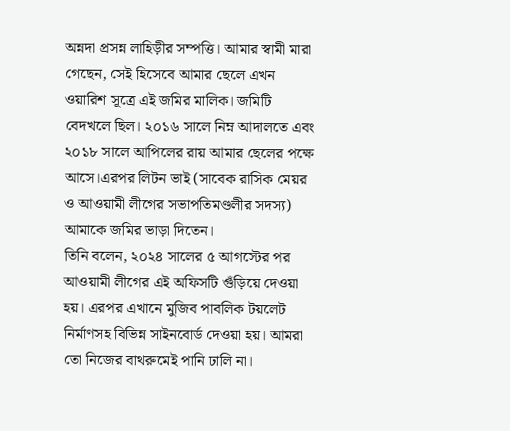অন্নদা প্রসন্ন লাহিড়ীর সম্পত্তি। আমার স্বামী মারা গেছেন, সেই হিসেবে আমার ছেলে এখন ওয়ারিশ সূত্রে এই জমির মালিক। জমিটি বেদখলে ছিল। ২০১৬ সালে নিম্ন আদালতে এবং ২০১৮ সালে আপিলের রায় আমার ছেলের পক্ষে আসে।এরপর লিটন ভাই (সাবেক রাসিক মেয়র ও আওয়ামী লীগের সভাপতিমণ্ডলীর সদস্য) আমাকে জমির ভাড়া দিতেন।
তিনি বলেন, ২০২৪ সালের ৫ আগস্টের পর আওয়ামী লীগের এই অফিসটি গুঁড়িয়ে দেওয়া হয়। এরপর এখানে মুজিব পাবলিক টয়লেট নির্মাণসহ বিভিন্ন সাইনবোর্ড দেওয়া হয়। আমরা তো নিজের বাথরুমেই পানি ঢালি না।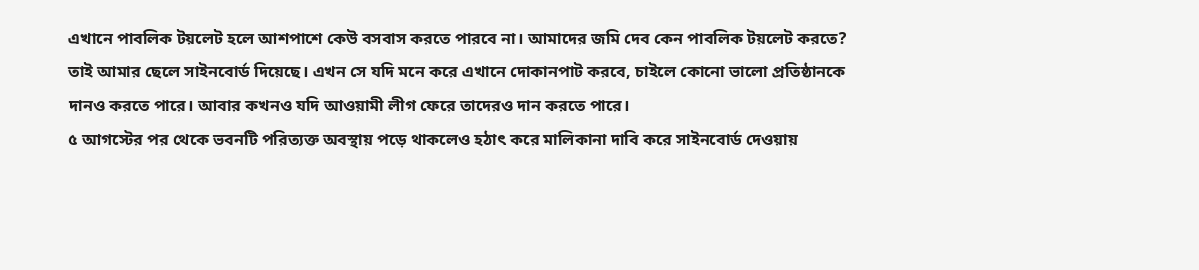এখানে পাবলিক টয়লেট হলে আশপাশে কেউ বসবাস করতে পারবে না। আমাদের জমি দেব কেন পাবলিক টয়লেট করতে? তাই আমার ছেলে সাইনবোর্ড দিয়েছে। এখন সে যদি মনে করে এখানে দোকানপাট করবে, চাইলে কোনো ভালো প্রতিষ্ঠানকে দানও করতে পারে। আবার কখনও যদি আওয়ামী লীগ ফেরে তাদেরও দান করতে পারে।
৫ আগস্টের পর থেকে ভবনটি পরিত্যক্ত অবস্থায় পড়ে থাকলেও হঠাৎ করে মালিকানা দাবি করে সাইনবোর্ড দেওয়ায়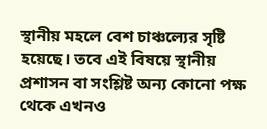স্থানীয় মহলে বেশ চাঞ্চল্যের সৃষ্টি হয়েছে। তবে এই বিষয়ে স্থানীয় প্রশাসন বা সংশ্লিষ্ট অন্য কোনো পক্ষ থেকে এখনও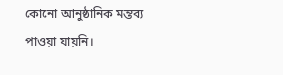কোনো আনুষ্ঠানিক মন্তব্য পাওয়া যায়নি।